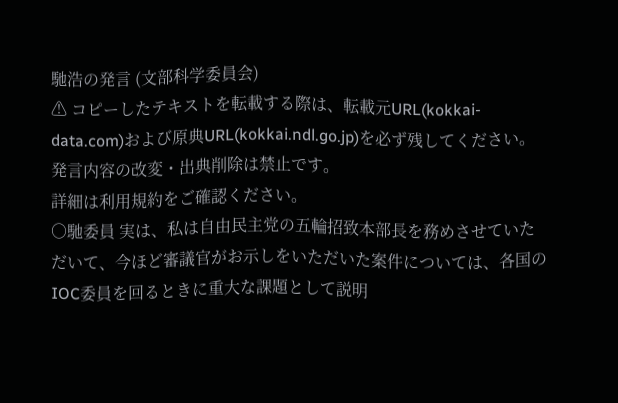馳浩の発言 (文部科学委員会)
⚠ コピーしたテキストを転載する際は、転載元URL(kokkai-data.com)および原典URL(kokkai.ndl.go.jp)を必ず残してください。発言内容の改変・出典削除は禁止です。
詳細は利用規約をご確認ください。
○馳委員 実は、私は自由民主党の五輪招致本部長を務めさせていただいて、今ほど審議官がお示しをいただいた案件については、各国のIOC委員を回るときに重大な課題として説明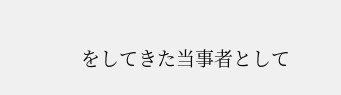をしてきた当事者として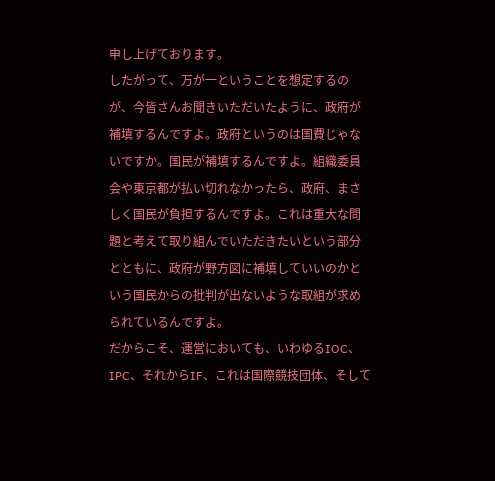申し上げております。
したがって、万が一ということを想定するのが、今皆さんお聞きいただいたように、政府が補填するんですよ。政府というのは国費じゃないですか。国民が補填するんですよ。組織委員会や東京都が払い切れなかったら、政府、まさしく国民が負担するんですよ。これは重大な問題と考えて取り組んでいただきたいという部分とともに、政府が野方図に補填していいのかという国民からの批判が出ないような取組が求められているんですよ。
だからこそ、運営においても、いわゆるIOC、IPC、それからIF、これは国際競技団体、そして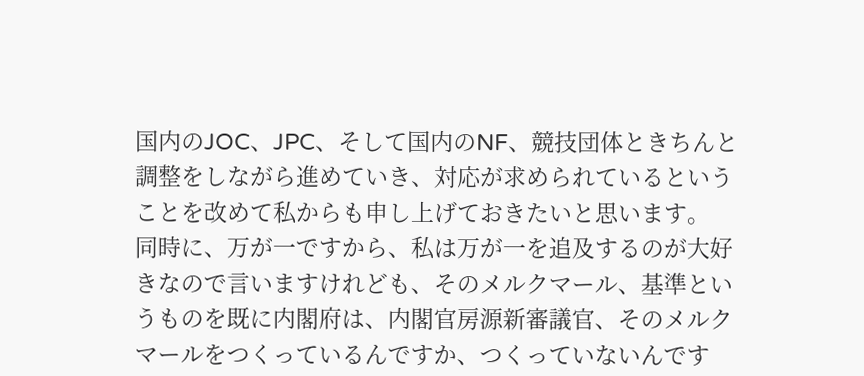国内のJOC、JPC、そして国内のNF、競技団体ときちんと調整をしながら進めていき、対応が求められているということを改めて私からも申し上げておきたいと思います。
同時に、万が一ですから、私は万が一を追及するのが大好きなので言いますけれども、そのメルクマール、基準というものを既に内閣府は、内閣官房源新審議官、そのメルクマールをつくっているんですか、つくっていないんです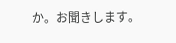か。お聞きします。